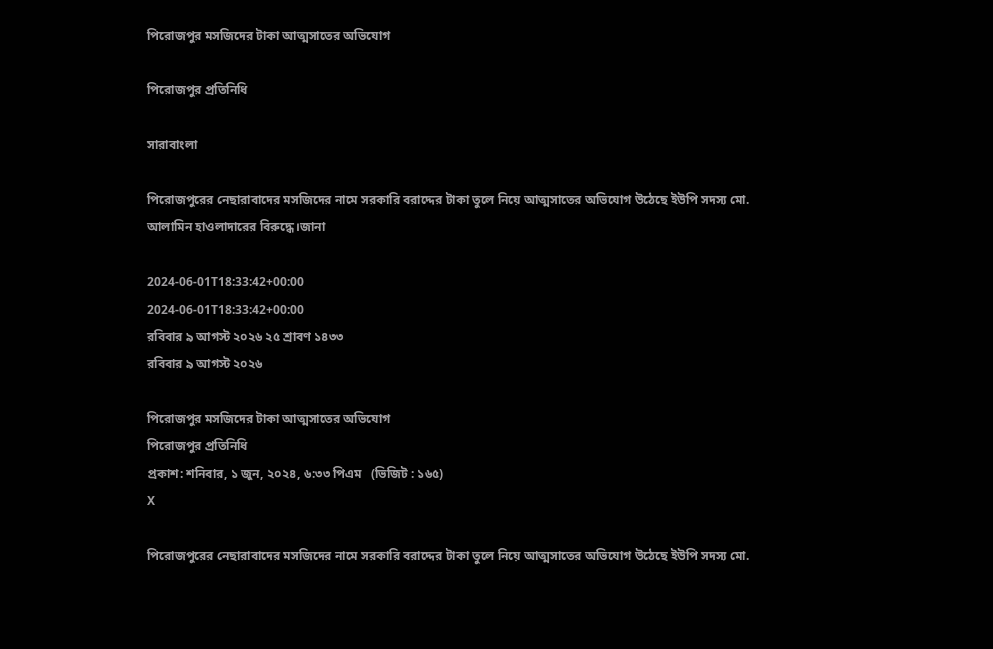পি‌রোজপুর মসজিদের টাকা আত্মসাতের অভিযোগ

পি‌রোজপুর প্রতি‌নি‌ধি

সারাবাংলা

পিরোজপুরের নেছারাবাদের মসজিদের নামে সরকারি বরাদ্দের টাকা তুলে নিয়ে আত্মসাতের অভিযোগ উঠেছে ইউপি সদস্য মো. আলামিন হাওলাদারের বিরুদ্ধে।জানা

2024-06-01T18:33:42+00:00
2024-06-01T18:33:42+00:00
রবিবার ৯ আগস্ট ২০২৬ ২৫ শ্রাবণ ১৪৩৩
রবিবার ৯ আগস্ট ২০২৬

পি‌রোজপুর মসজিদের টাকা আত্মসাতের অভিযোগ
পি‌রোজপুর প্রতি‌নি‌ধি
প্রকাশ: শনিবার, ১ জুন, ২০২৪, ৬:৩৩ পিএম   (ভিজিট : ১৬৫)
X

পিরোজপুরের নেছারাবাদের মসজিদের নামে সরকারি বরাদ্দের টাকা তুলে নিয়ে আত্মসাতের অভিযোগ উঠেছে ইউপি সদস্য মো.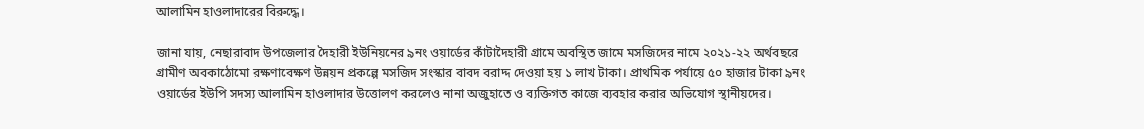আলামিন হাওলাদারের বিরুদ্ধে।

জানা যায়, নেছারাবাদ উপজেলার দৈহারী ইউনিয়নের ৯নং ওয়ার্ডের কাঁটাদৈহারী গ্রামে অবস্থিত জামে মসজিদের নামে ২০২১-২২ অর্থবছরে গ্রামীণ অবকাঠোমো রক্ষণাবেক্ষণ উন্নয়ন প্রকল্পে মসজিদ সংস্কার বাবদ বরাদ্দ দেওয়া হয় ১ লাখ টাকা। প্রাথমিক পর্যায়ে ৫০ হাজার টাকা ৯নং ওয়ার্ডের ইউপি সদস্য আলামিন হাওলাদার উত্তোলণ করলেও নানা অজুহাতে ও ব্যক্তিগত কাজে ব্যবহার করার অভিযোগ স্থানীয়দের।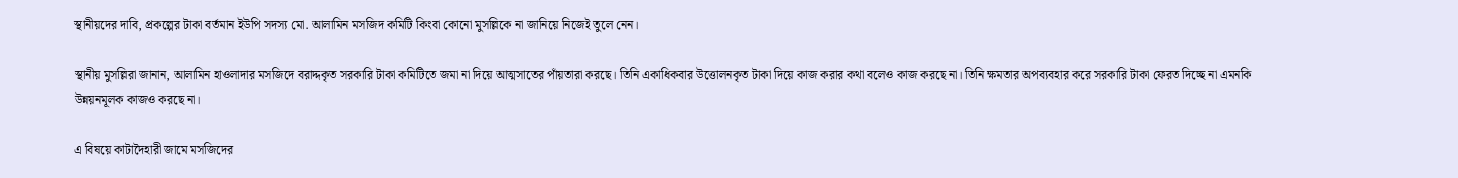স্থানীয়দের দাবি, প্রকল্পের টাকা বর্তমান ইউপি সদস্য মো. আলামিন মসজিদ কমিটি কিংবা কোনো মুসল্লিকে না জানিয়ে নিজেই তুলে নেন।

স্থানীয় মুসল্লিরা জানান, আলামিন হাওলাদার মসজিদে বরাদ্দকৃত সরকারি টাকা কমিটিতে জমা না দিয়ে আত্মসাতের পাঁয়তারা করছে। তিনি একাধিকবার উত্তোলনকৃত টাকা দিয়ে কাজ করার কথা বলেও কাজ করছে না। তিনি ক্ষমতার অপব্যবহার করে সরকারি টাকা ফেরত দিচ্ছে না এমনকি উন্নয়নমূলক কাজও করছে না।

এ বিষয়ে কাটাদৈহারী জামে মসজিদের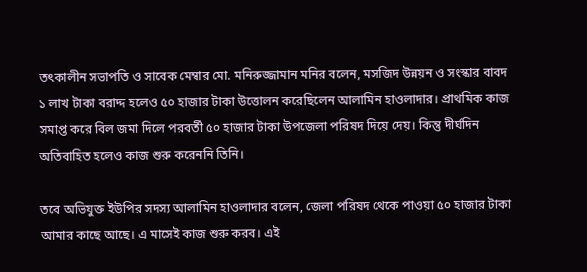তৎকালীন সভাপতি ও সাবেক মেম্বার মো. মনিরুজ্জামান মনির বলেন, মসজিদ উন্নয়ন ও সংস্কার বাবদ ১ লাখ টাকা বরাদ্দ হলেও ৫০ হাজার টাকা উত্তোলন করেছিলেন আলামিন হাওলাদার। প্রাথমিক কাজ সমাপ্ত করে বিল জমা দিলে পরবর্তী ৫০ হাজার টাকা উপজেলা পরিষদ দিয়ে দেয়। কিন্তু দীর্ঘদিন অতিবাহিত হলেও কাজ শুরু করেননি তিনি।

তবে অভিযুক্ত ইউপির সদস্য আলামিন হাওলাদার বলেন, জেলা পরিষদ থেকে পাওয়া ৫০ হাজার টাকা আমার কাছে আছে। এ মাসেই কাজ শুরু করব। এই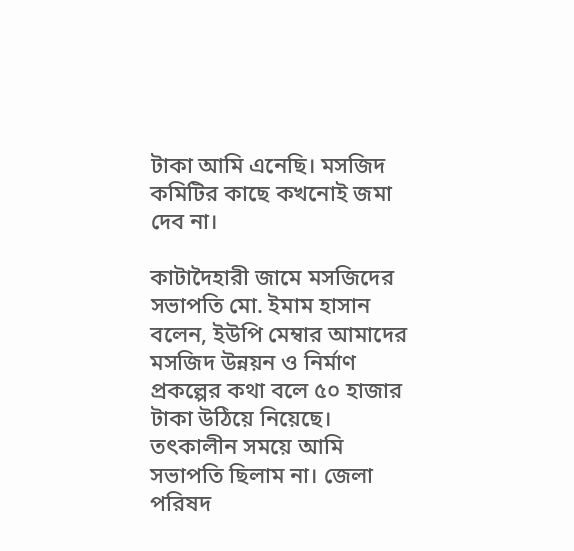টাকা আমি এনেছি। মসজিদ কমিটির কাছে কখনোই জমা দেব না।

কাটাদৈহারী জামে মসজিদের সভাপতি মো. ইমাম হাসান বলেন, ইউপি মেম্বার আমাদের মসজিদ উন্নয়ন ও নির্মাণ প্রকল্পের কথা বলে ৫০ হাজার টাকা উঠিয়ে নিয়েছে। তৎকালীন সময়ে আমি সভাপতি ছিলাম না। জেলা পরিষদ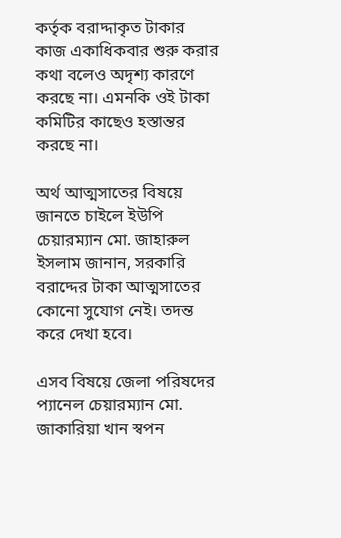কর্তৃক বরাদ্দাকৃত টাকার কাজ একাধিকবার শুরু করার কথা বলেও অদৃশ্য কারণে করছে না। এমনকি ওই টাকা কমিটির কাছেও হস্তান্তর করছে না।

অর্থ আত্মসাতের বিষয়ে জানতে চাইলে ইউপি চেয়ারম্যান মো. জাহারুল ইসলাম জানান, সরকারি বরাদ্দের টাকা আত্মসাতের কোনো সুযোগ নেই। তদন্ত করে দেখা হবে।

এসব বিষয়ে জেলা পরিষদের প্যানেল চেয়ারম্যান মো. জাকারিয়া খান স্বপন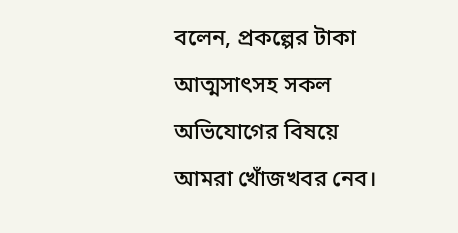বলেন, প্রকল্পের টাকা আত্মসাৎসহ সকল অভিযোগের বিষয়ে আমরা খোঁজখবর নেব।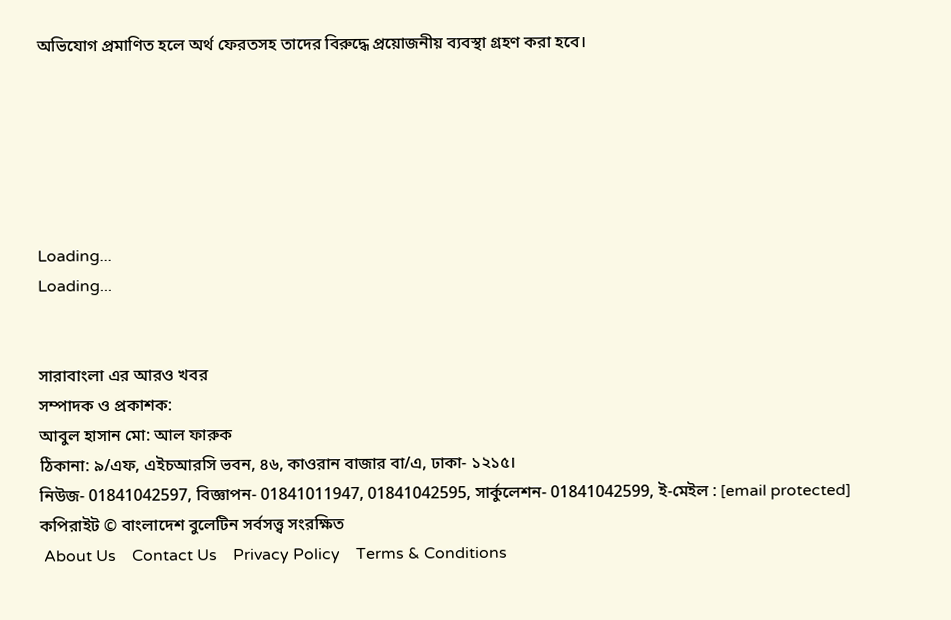অভিযোগ প্রমাণিত হলে অর্থ ফেরতসহ তাদের বিরুদ্ধে প্রয়োজনীয় ব্যবস্থা গ্রহণ করা হবে।






Loading...
Loading...


সারাবাংলা এর আরও খবর
সম্পাদক ও প্রকাশক:
আবুল হাসান মো: আল ফারুক
ঠিকানা: ৯/এফ, এইচআরসি ভবন, ৪৬, কাওরান বাজার বা/এ, ঢাকা- ১২১৫।
নিউজ- 01841042597, বিজ্ঞাপন- 01841011947, 01841042595, সার্কুলেশন- 01841042599, ই-মেইল : [email protected]
কপিরাইট © বাংলাদেশ বুলেটিন সর্বসত্ত্ব সংরক্ষিত
 About Us    Contact Us    Privacy Policy    Terms & Conditions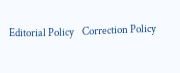Editorial Policy    Correction Policy